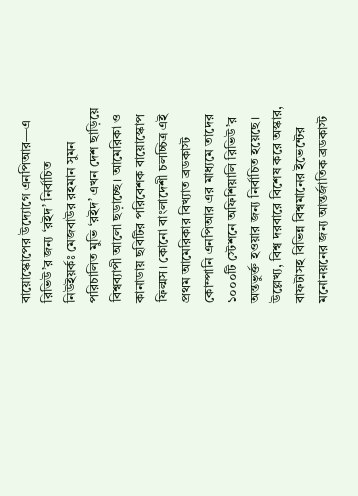বায়োস্কোপের উদ্যোগে এনপিআর—এ রিভিউ’র জন্য ‘রইদ’ নির্বাচিত
নিউইয়র্কঃ মেজবাউর রহমান সুমন পরিচালিত মুভি ‘রইদ’ এখন দেশ ছাড়িয়ে বিশ্বব্যাপী আলো ছড়াচ্ছে। আমেরিকা ও কানাডায় ছবিটির পরিবেশক বায়োস্কোপ ফিল্মস। কোনো বাংলাদেশী চলচ্চিত্র এই প্রথম আমেরিকার বিখ্যাত ব্রডকাস্ট কোম্পানি এনপিআর এর মাধ্যমে তাদের ১০০০টি স্টেশনে অফিশিয়ালি রিভিউ’র অন্তভুর্ক্ত হওয়ার জন্য নির্বাচিত হয়েছে।
উল্লেখ্য, বিশ্ব দরবারে বিশেষ করে অস্কার, বাফটাসহ বিভিন্ন বিশ্বমানের ইভেন্টের মনোনয়নের জন্য আন্তর্জাতিক ব্রডকাস্ট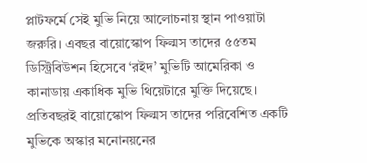প্লাটফর্মে সেই মুভি নিয়ে আলোচনায় স্থান পাওয়াটা জরুরি। এবছর বায়োস্কোপ ফিল্মস তাদের ৫৫তম ডিস্ট্রিবিউশন হিসেবে ‘রইদ’ মুভিটি আমেরিকা ও কানাডায় একাধিক মুভি থিয়েটারে মুক্তি দিয়েছে। প্রতিবছরই বায়োস্কোপ ফিল্মস তাদের পরিবেশিত একটি মুভিকে অস্কার মনোনয়নের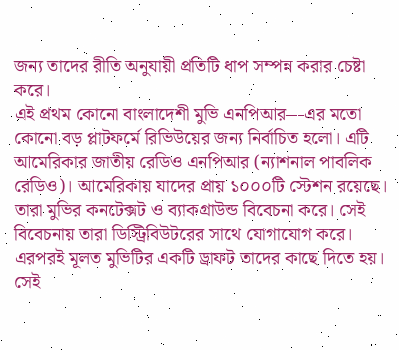জন্য তাদের রীতি অনুযায়ী প্রতিটি ধাপ সম্পন্ন করার চেষ্টা করে।
এই প্রথম কোনো বাংলাদেশী মুভি এনপিআর—এর মতো কোনো বড় প্লাটফর্মে রিভিউয়ের জন্য নির্বাচিত হলো। এটি আমেরিকার জাতীয় রেডিও এনপিআর (ন্যাশনাল পাবলিক রেডিও)। আমেরিকায় যাদের প্রায় ১০০০টি স্টেশন রয়েছে। তারা মুভির কনটেক্সট ও ব্যাকগ্রাউন্ড বিবেচনা করে। সেই বিবেচনায় তারা ডিস্ট্রিবিউটরের সাথে যোগাযোগ করে। এরপরই মূলত মুভিটির একটি ড্রাফট তাদের কাছে দিতে হয়।
সেই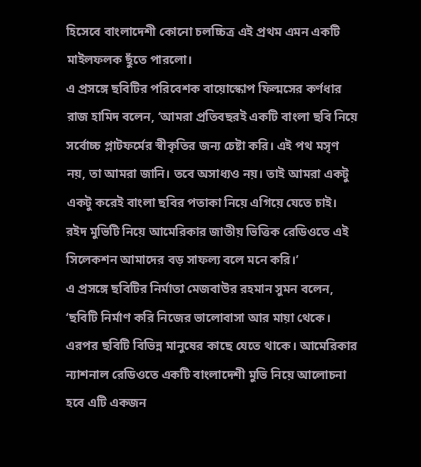হিসেবে বাংলাদেশী কোনো চলচ্চিত্র এই প্রথম এমন একটি মাইলফলক ছুঁতে পারলো।
এ প্রসঙ্গে ছবিটির পরিবেশক বায়োস্কোপ ফিল্মসের কর্ণধার রাজ হামিদ বলেন, ‘আমরা প্রতিবছরই একটি বাংলা ছবি নিয়ে সর্বোচ্চ প্লাটফর্মের স্বীকৃতির জন্য চেষ্টা করি। এই পথ মসৃণ নয়, তা আমরা জানি। তবে অসাধ্যও নয়। তাই আমরা একটু একটু করেই বাংলা ছবির পতাকা নিয়ে এগিয়ে যেতে চাই। রইদ মুভিটি নিয়ে আমেরিকার জাতীয় ভিত্তিক রেডিওতে এই সিলেকশন আমাদের বড় সাফল্য বলে মনে করি।’
এ প্রসঙ্গে ছবিটির নির্মাতা মেজবাউর রহমান সুমন বলেন, ‘ছবিটি নির্মাণ করি নিজের ভালোবাসা আর মায়া থেকে। এরপর ছবিটি বিভিন্ন মানুষের কাছে যেতে থাকে। আমেরিকার ন্যাশনাল রেডিওতে একটি বাংলাদেশী মুভি নিয়ে আলোচনা হবে এটি একজন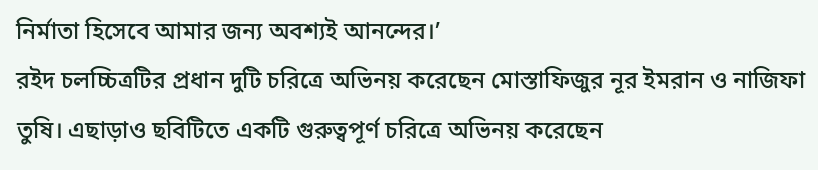নির্মাতা হিসেবে আমার জন্য অবশ্যই আনন্দের।’
রইদ চলচ্চিত্রটির প্রধান দুটি চরিত্রে অভিনয় করেছেন মোস্তাফিজুর নূর ইমরান ও নাজিফা তুষি। এছাড়াও ছবিটিতে একটি গুরুত্বপূর্ণ চরিত্রে অভিনয় করেছেন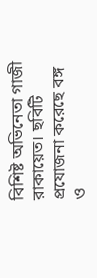বিশিষ্ট অভিনেতা গাজী রাকায়েত। ছবিটি প্রযোজনা করেছে বঙ্গ ও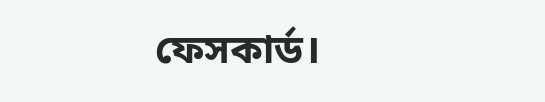ফেসকার্ড।